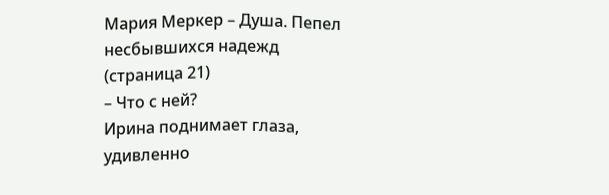Мария Меркер – Душа. Пепел несбывшихся надежд (страница 21)
– Что с ней?
Ирина поднимает глаза, удивленно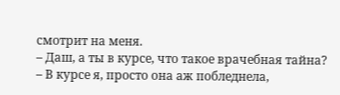смотрит на меня.
– Даш, а ты в курсе, что такое врачебная тайна?
– В курсе я, просто она аж побледнела,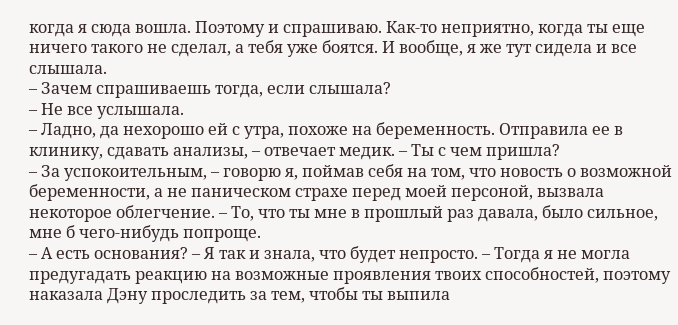когда я сюда вошла. Поэтому и спрашиваю. Как-то неприятно, когда ты еще ничего такого не сделал, а тебя уже боятся. И вообще, я же тут сидела и все слышала.
– Зачем спрашиваешь тогда, если слышала?
– Не все услышала.
– Ладно, да нехорошо ей с утра, похоже на беременность. Отправила ее в клинику, сдавать анализы, – отвечает медик. – Ты с чем пришла?
– За успокоительным, – говорю я, поймав себя на том, что новость о возможной беременности, а не паническом страхе перед моей персоной, вызвала некоторое облегчение. – То, что ты мне в прошлый раз давала, было сильное, мне б чего-нибудь попроще.
– А есть основания? – Я так и знала, что будет непросто. – Тогда я не могла предугадать реакцию на возможные проявления твоих способностей, поэтому наказала Дэну проследить за тем, чтобы ты выпила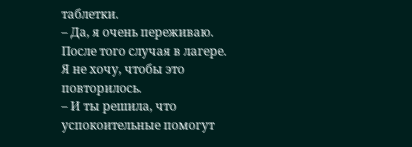таблетки.
– Да, я очень переживаю. После того случая в лагере. Я не хочу, чтобы это повторилось.
– И ты решила, что успокоительные помогут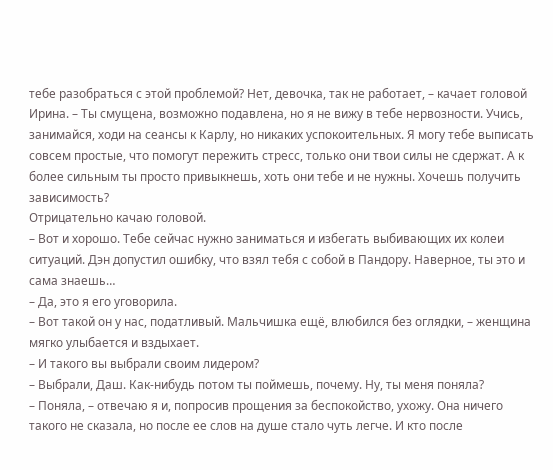тебе разобраться с этой проблемой? Нет, девочка, так не работает, – качает головой Ирина. – Ты смущена, возможно подавлена, но я не вижу в тебе нервозности. Учись, занимайся, ходи на сеансы к Карлу, но никаких успокоительных. Я могу тебе выписать совсем простые, что помогут пережить стресс, только они твои силы не сдержат. А к более сильным ты просто привыкнешь, хоть они тебе и не нужны. Хочешь получить зависимость?
Отрицательно качаю головой.
– Вот и хорошо. Тебе сейчас нужно заниматься и избегать выбивающих их колеи ситуаций. Дэн допустил ошибку, что взял тебя с собой в Пандору. Наверное, ты это и сама знаешь…
– Да, это я его уговорила.
– Вот такой он у нас, податливый. Мальчишка ещё, влюбился без оглядки, – женщина мягко улыбается и вздыхает.
– И такого вы выбрали своим лидером?
– Выбрали, Даш. Как-нибудь потом ты поймешь, почему. Ну, ты меня поняла?
– Поняла, – отвечаю я и, попросив прощения за беспокойство, ухожу. Она ничего такого не сказала, но после ее слов на душе стало чуть легче. И кто после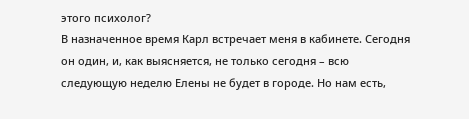этого психолог?
В назначенное время Карл встречает меня в кабинете. Сегодня он один, и, как выясняется, не только сегодня – всю следующую неделю Елены не будет в городе. Но нам есть,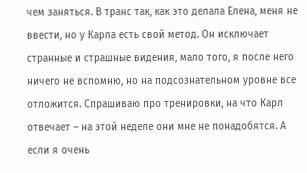чем заняться. В транс так, как это делала Елена, меня не ввести, но у Карла есть свой метод. Он исключает странные и страшные видения, мало того, я после него ничего не вспомню, но на подсознательном уровне все отложится. Спрашиваю про тренировки, на что Карл отвечает – на этой неделе они мне не понадобятся. А если я очень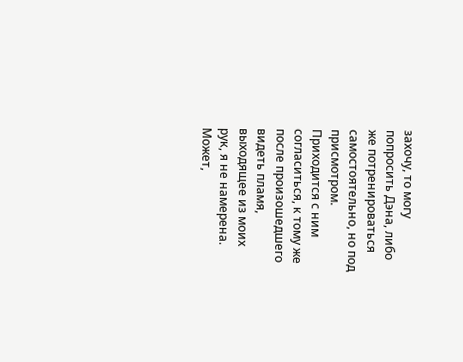захочу, то могу попросить Дэна, либо же потренироваться самостоятельно, но под присмотром. Приходится с ним согласиться, к тому же после произошедшего видеть пламя, выходящее из моих рук, я не намерена. Может,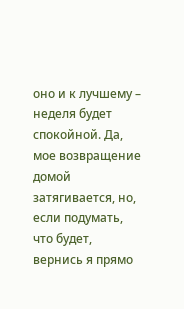оно и к лучшему – неделя будет спокойной. Да, мое возвращение домой затягивается, но, если подумать, что будет, вернись я прямо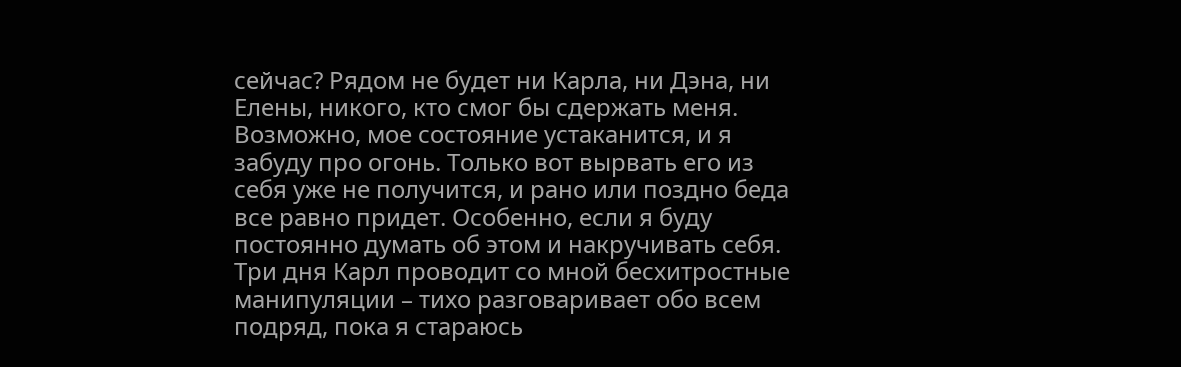сейчас? Рядом не будет ни Карла, ни Дэна, ни Елены, никого, кто смог бы сдержать меня. Возможно, мое состояние устаканится, и я забуду про огонь. Только вот вырвать его из себя уже не получится, и рано или поздно беда все равно придет. Особенно, если я буду постоянно думать об этом и накручивать себя.
Три дня Карл проводит со мной бесхитростные манипуляции – тихо разговаривает обо всем подряд, пока я стараюсь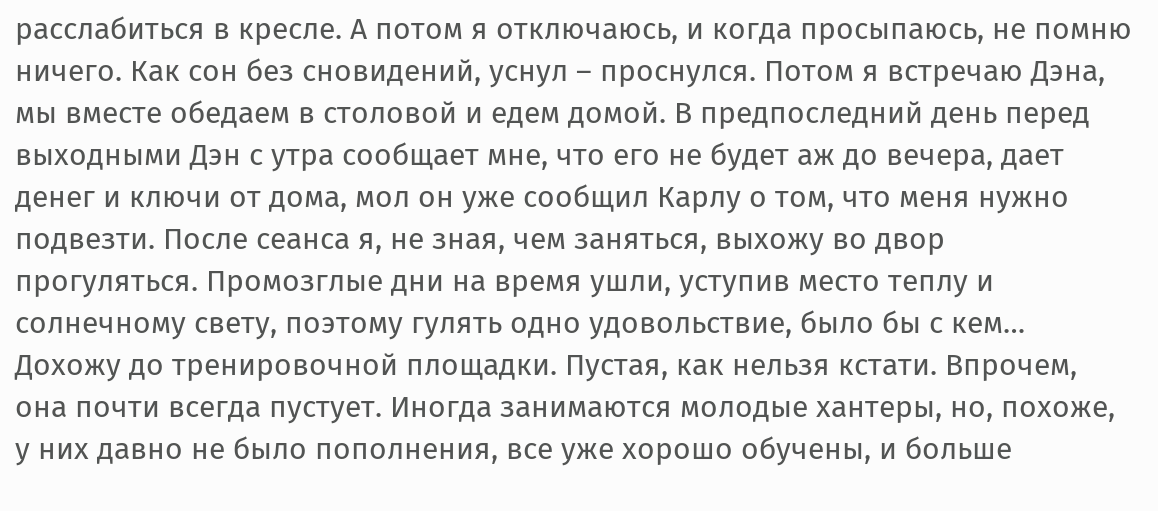расслабиться в кресле. А потом я отключаюсь, и когда просыпаюсь, не помню ничего. Как сон без сновидений, уснул – проснулся. Потом я встречаю Дэна, мы вместе обедаем в столовой и едем домой. В предпоследний день перед выходными Дэн с утра сообщает мне, что его не будет аж до вечера, дает денег и ключи от дома, мол он уже сообщил Карлу о том, что меня нужно подвезти. После сеанса я, не зная, чем заняться, выхожу во двор прогуляться. Промозглые дни на время ушли, уступив место теплу и солнечному свету, поэтому гулять одно удовольствие, было бы с кем…
Дохожу до тренировочной площадки. Пустая, как нельзя кстати. Впрочем, она почти всегда пустует. Иногда занимаются молодые хантеры, но, похоже, у них давно не было пополнения, все уже хорошо обучены, и больше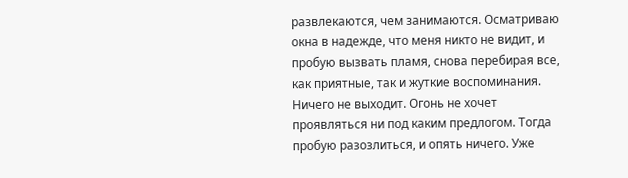развлекаются, чем занимаются. Осматриваю окна в надежде, что меня никто не видит, и пробую вызвать пламя, снова перебирая все, как приятные, так и жуткие воспоминания. Ничего не выходит. Огонь не хочет проявляться ни под каким предлогом. Тогда пробую разозлиться, и опять ничего. Уже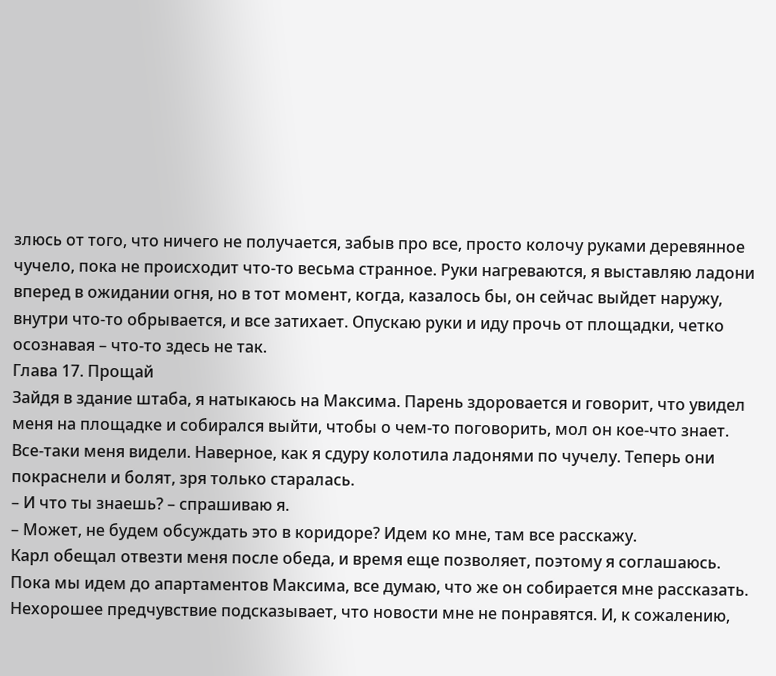злюсь от того, что ничего не получается, забыв про все, просто колочу руками деревянное чучело, пока не происходит что-то весьма странное. Руки нагреваются, я выставляю ладони вперед в ожидании огня, но в тот момент, когда, казалось бы, он сейчас выйдет наружу, внутри что-то обрывается, и все затихает. Опускаю руки и иду прочь от площадки, четко осознавая – что-то здесь не так.
Глава 17. Прощай
Зайдя в здание штаба, я натыкаюсь на Максима. Парень здоровается и говорит, что увидел меня на площадке и собирался выйти, чтобы о чем-то поговорить, мол он кое-что знает. Все-таки меня видели. Наверное, как я сдуру колотила ладонями по чучелу. Теперь они покраснели и болят, зря только старалась.
– И что ты знаешь? – спрашиваю я.
– Может, не будем обсуждать это в коридоре? Идем ко мне, там все расскажу.
Карл обещал отвезти меня после обеда, и время еще позволяет, поэтому я соглашаюсь. Пока мы идем до апартаментов Максима, все думаю, что же он собирается мне рассказать. Нехорошее предчувствие подсказывает, что новости мне не понравятся. И, к сожалению,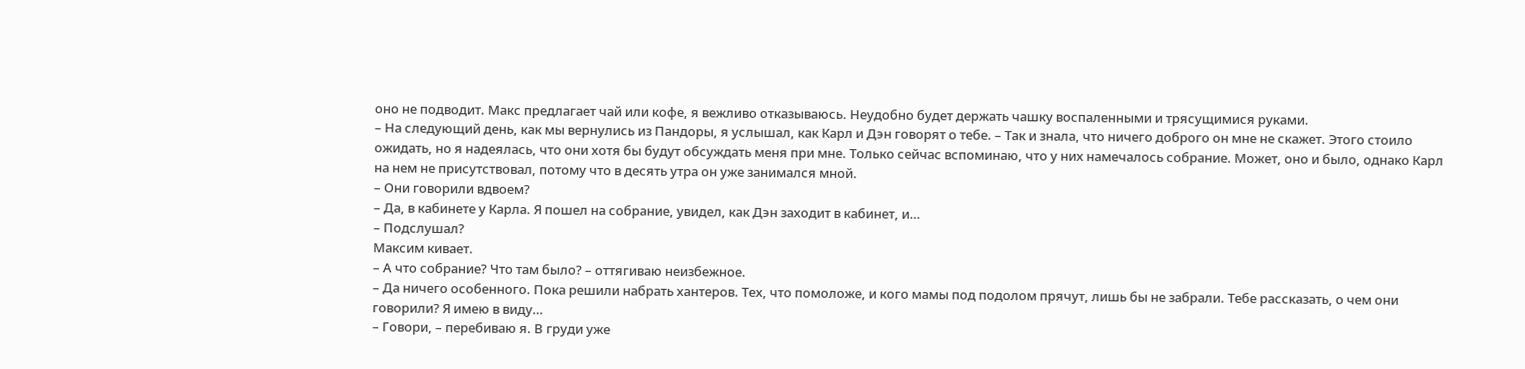оно не подводит. Макс предлагает чай или кофе, я вежливо отказываюсь. Неудобно будет держать чашку воспаленными и трясущимися руками.
– На следующий день, как мы вернулись из Пандоры, я услышал, как Карл и Дэн говорят о тебе. – Так и знала, что ничего доброго он мне не скажет. Этого стоило ожидать, но я надеялась, что они хотя бы будут обсуждать меня при мне. Только сейчас вспоминаю, что у них намечалось собрание. Может, оно и было, однако Карл на нем не присутствовал, потому что в десять утра он уже занимался мной.
– Они говорили вдвоем?
– Да, в кабинете у Карла. Я пошел на собрание, увидел, как Дэн заходит в кабинет, и…
– Подслушал?
Максим кивает.
– А что собрание? Что там было? – оттягиваю неизбежное.
– Да ничего особенного. Пока решили набрать хантеров. Тех, что помоложе, и кого мамы под подолом прячут, лишь бы не забрали. Тебе рассказать, о чем они говорили? Я имею в виду…
– Говори, – перебиваю я. В груди уже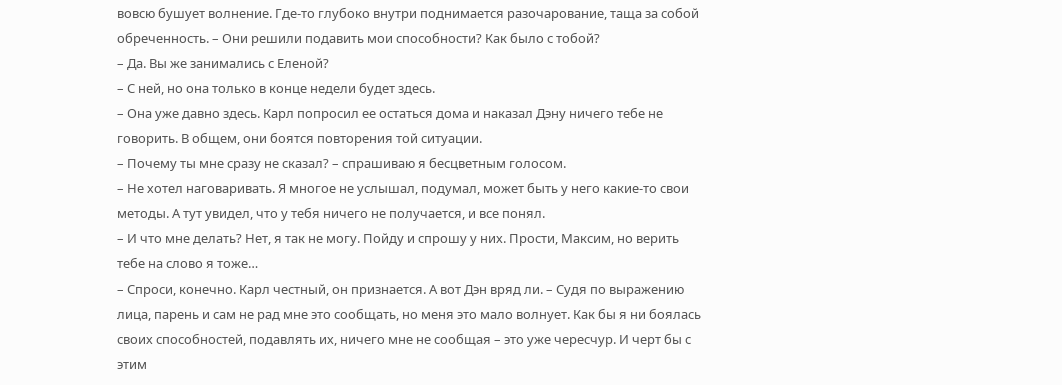вовсю бушует волнение. Где-то глубоко внутри поднимается разочарование, таща за собой обреченность. – Они решили подавить мои способности? Как было с тобой?
– Да. Вы же занимались с Еленой?
– С ней, но она только в конце недели будет здесь.
– Она уже давно здесь. Карл попросил ее остаться дома и наказал Дэну ничего тебе не говорить. В общем, они боятся повторения той ситуации.
– Почему ты мне сразу не сказал? – спрашиваю я бесцветным голосом.
– Не хотел наговаривать. Я многое не услышал, подумал, может быть у него какие-то свои методы. А тут увидел, что у тебя ничего не получается, и все понял.
– И что мне делать? Нет, я так не могу. Пойду и спрошу у них. Прости, Максим, но верить тебе на слово я тоже…
– Спроси, конечно. Карл честный, он признается. А вот Дэн вряд ли. – Судя по выражению лица, парень и сам не рад мне это сообщать, но меня это мало волнует. Как бы я ни боялась своих способностей, подавлять их, ничего мне не сообщая – это уже чересчур. И черт бы с этим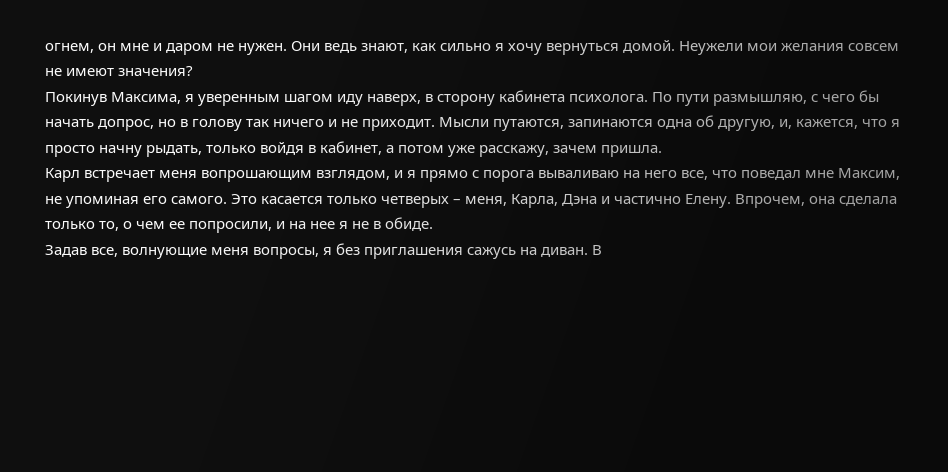огнем, он мне и даром не нужен. Они ведь знают, как сильно я хочу вернуться домой. Неужели мои желания совсем не имеют значения?
Покинув Максима, я уверенным шагом иду наверх, в сторону кабинета психолога. По пути размышляю, с чего бы начать допрос, но в голову так ничего и не приходит. Мысли путаются, запинаются одна об другую, и, кажется, что я просто начну рыдать, только войдя в кабинет, а потом уже расскажу, зачем пришла.
Карл встречает меня вопрошающим взглядом, и я прямо с порога вываливаю на него все, что поведал мне Максим, не упоминая его самого. Это касается только четверых – меня, Карла, Дэна и частично Елену. Впрочем, она сделала только то, о чем ее попросили, и на нее я не в обиде.
Задав все, волнующие меня вопросы, я без приглашения сажусь на диван. В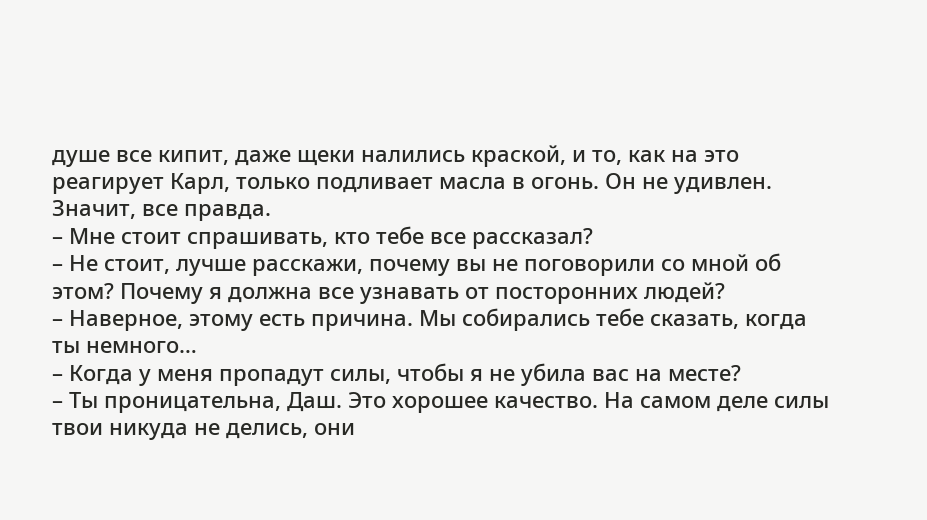душе все кипит, даже щеки налились краской, и то, как на это реагирует Карл, только подливает масла в огонь. Он не удивлен. Значит, все правда.
– Мне стоит спрашивать, кто тебе все рассказал?
– Не стоит, лучше расскажи, почему вы не поговорили со мной об этом? Почему я должна все узнавать от посторонних людей?
– Наверное, этому есть причина. Мы собирались тебе сказать, когда ты немного…
– Когда у меня пропадут силы, чтобы я не убила вас на месте?
– Ты проницательна, Даш. Это хорошее качество. На самом деле силы твои никуда не делись, они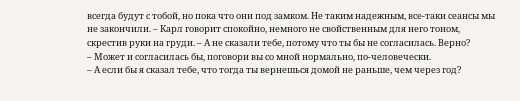всегда будут с тобой, но пока что они под замком. Не таким надежным, все-таки сеансы мы не закончили. – Карл говорит спокойно, немного не свойственным для него тоном, скрестив руки на груди. – А не сказали тебе, потому что ты бы не согласилась. Верно?
– Может и согласилась бы, поговори вы со мной нормально, по-человечески.
– А если бы я сказал тебе, что тогда ты вернешься домой не раньше, чем через год?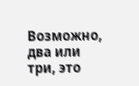Возможно, два или три, это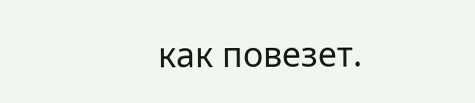как повезет.